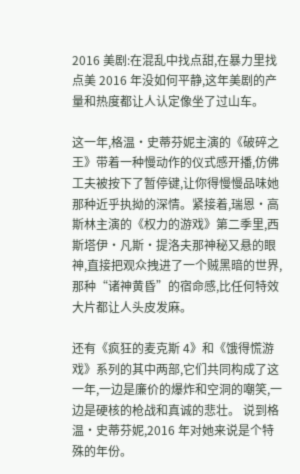2016 美剧:在混乱中找点甜,在暴力里找点美 2016 年没如何平静,这年美剧的产量和热度都让人认定像坐了过山车。

这一年,格温·史蒂芬妮主演的《破碎之王》带着一种慢动作的仪式感开播,仿佛工夫被按下了暂停键,让你得慢慢品味她那种近乎执拗的深情。紧接着,瑞恩·高斯林主演的《权力的游戏》第二季里,西斯塔伊·凡斯·提洛夫那神秘又悬的眼神,直接把观众拽进了一个贼黑暗的世界,那种“诸神黄昏”的宿命感,比任何特效大片都让人头皮发麻。

还有《疯狂的麦克斯 4》和《饿得慌游戏》系列的其中两部,它们共同构成了这一年,一边是廉价的爆炸和空洞的嘲笑,一边是硬核的枪战和真诚的悲壮。 说到格温·史蒂芬妮,2016 年对她来说是个特殊的年份。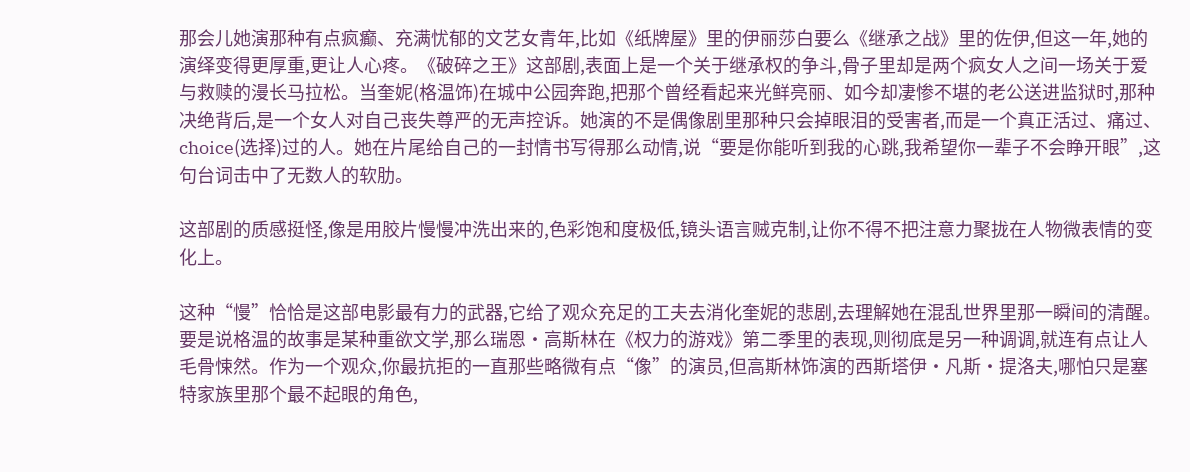那会儿她演那种有点疯癫、充满忧郁的文艺女青年,比如《纸牌屋》里的伊丽莎白要么《继承之战》里的佐伊,但这一年,她的演绎变得更厚重,更让人心疼。《破碎之王》这部剧,表面上是一个关于继承权的争斗,骨子里却是两个疯女人之间一场关于爱与救赎的漫长马拉松。当奎妮(格温饰)在城中公园奔跑,把那个曾经看起来光鲜亮丽、如今却凄惨不堪的老公送进监狱时,那种决绝背后,是一个女人对自己丧失尊严的无声控诉。她演的不是偶像剧里那种只会掉眼泪的受害者,而是一个真正活过、痛过、 choice(选择)过的人。她在片尾给自己的一封情书写得那么动情,说“要是你能听到我的心跳,我希望你一辈子不会睁开眼”,这句台词击中了无数人的软肋。

这部剧的质感挺怪,像是用胶片慢慢冲洗出来的,色彩饱和度极低,镜头语言贼克制,让你不得不把注意力聚拢在人物微表情的变化上。

这种“慢”恰恰是这部电影最有力的武器,它给了观众充足的工夫去消化奎妮的悲剧,去理解她在混乱世界里那一瞬间的清醒。 要是说格温的故事是某种重欲文学,那么瑞恩·高斯林在《权力的游戏》第二季里的表现,则彻底是另一种调调,就连有点让人毛骨悚然。作为一个观众,你最抗拒的一直那些略微有点“像”的演员,但高斯林饰演的西斯塔伊·凡斯·提洛夫,哪怕只是塞特家族里那个最不起眼的角色,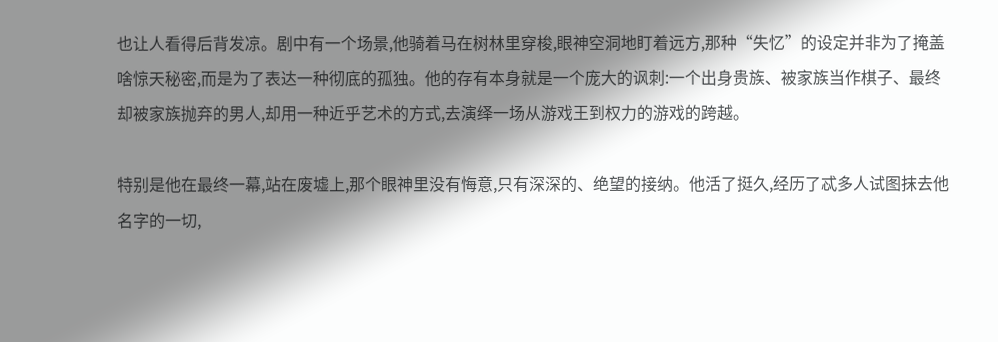也让人看得后背发凉。剧中有一个场景,他骑着马在树林里穿梭,眼神空洞地盯着远方,那种“失忆”的设定并非为了掩盖啥惊天秘密,而是为了表达一种彻底的孤独。他的存有本身就是一个庞大的讽刺:一个出身贵族、被家族当作棋子、最终却被家族抛弃的男人,却用一种近乎艺术的方式,去演绎一场从游戏王到权力的游戏的跨越。

特别是他在最终一幕,站在废墟上,那个眼神里没有悔意,只有深深的、绝望的接纳。他活了挺久,经历了忒多人试图抹去他名字的一切,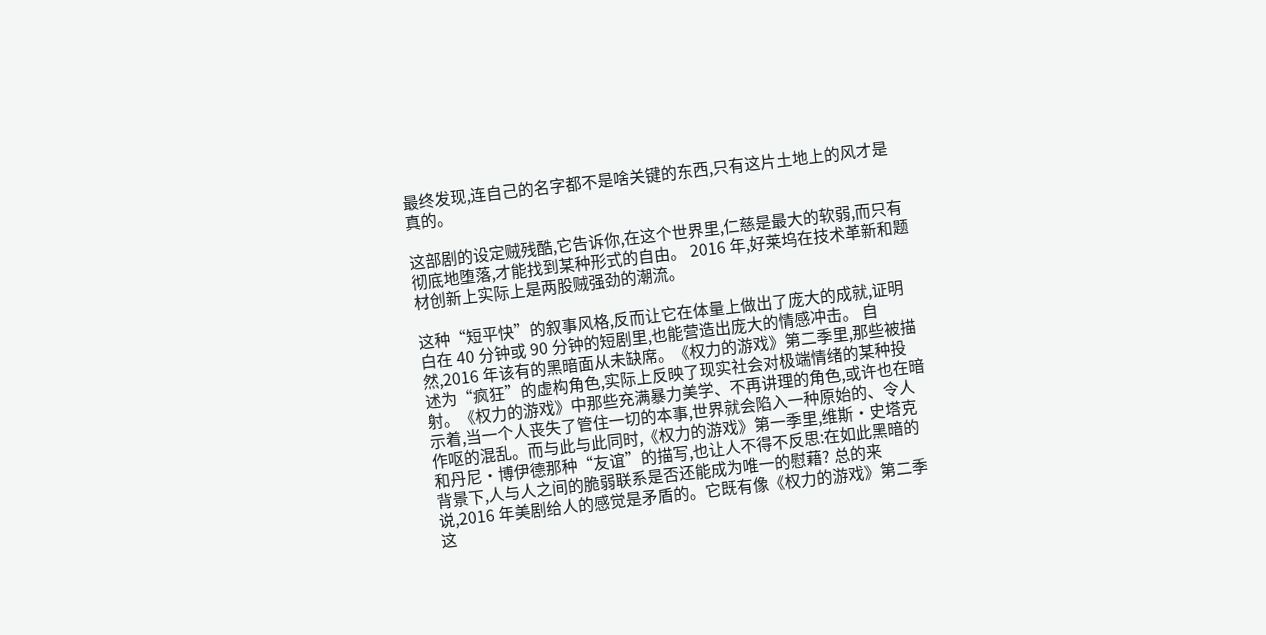最终发现,连自己的名字都不是啥关键的东西,只有这片土地上的风才是真的。

这部剧的设定贼残酷,它告诉你,在这个世界里,仁慈是最大的软弱,而只有彻底地堕落,才能找到某种形式的自由。 2016 年,好莱坞在技术革新和题材创新上实际上是两股贼强劲的潮流。

这种“短平快”的叙事风格,反而让它在体量上做出了庞大的成就,证明白在 40 分钟或 90 分钟的短剧里,也能营造出庞大的情感冲击。 自然,2016 年该有的黑暗面从未缺席。《权力的游戏》第二季里,那些被描述为“疯狂”的虚构角色,实际上反映了现实社会对极端情绪的某种投射。《权力的游戏》中那些充满暴力美学、不再讲理的角色,或许也在暗示着,当一个人丧失了管住一切的本事,世界就会陷入一种原始的、令人作呕的混乱。而与此与此同时,《权力的游戏》第一季里,维斯·史塔克和丹尼·博伊德那种“友谊”的描写,也让人不得不反思:在如此黑暗的背景下,人与人之间的脆弱联系是否还能成为唯一的慰藉? 总的来说,2016 年美剧给人的感觉是矛盾的。它既有像《权力的游戏》第二季这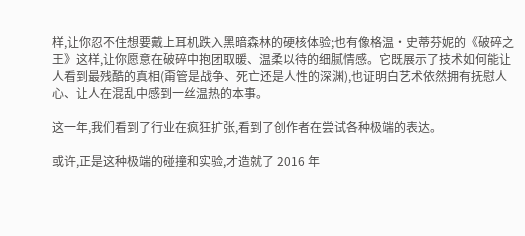样,让你忍不住想要戴上耳机跌入黑暗森林的硬核体验;也有像格温·史蒂芬妮的《破碎之王》这样,让你愿意在破碎中抱团取暖、温柔以待的细腻情感。它既展示了技术如何能让人看到最残酷的真相(甭管是战争、死亡还是人性的深渊),也证明白艺术依然拥有抚慰人心、让人在混乱中感到一丝温热的本事。

这一年,我们看到了行业在疯狂扩张,看到了创作者在尝试各种极端的表达。

或许,正是这种极端的碰撞和实验,才造就了 2016 年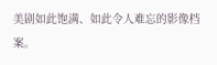美剧如此饱满、如此令人难忘的影像档案。